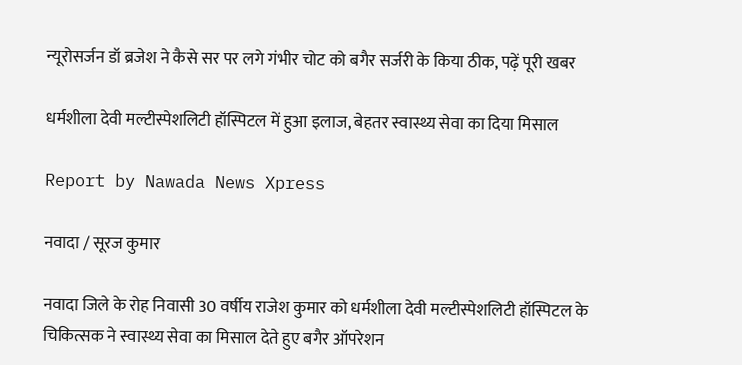न्यूरोसर्जन डॉ ब्रजेश ने कैसे सर पर लगे गंभीर चोट को बगैर सर्जरी के किया ठीक, पढ़ें पूरी खबर

धर्मशीला देवी मल्टीस्पेशलिटी हॉस्पिटल में हुआ इलाज, बेहतर स्वास्थ्य सेवा का दिया मिसाल

Report by Nawada News Xpress

नवादा / सूरज कुमार

नवादा जिले के रोह निवासी 30 वर्षीय राजेश कुमार को धर्मशीला देवी मल्टीस्पेशलिटी हॉस्पिटल के चिकित्सक ने स्वास्थ्य सेवा का मिसाल देते हुए बगैर ऑपरेशन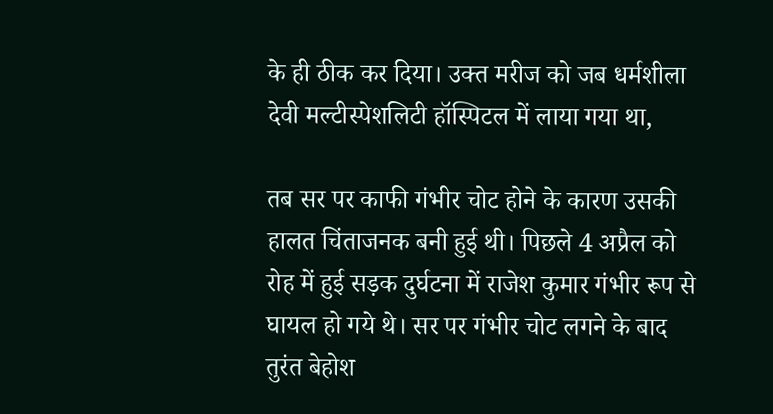के ही ठीक कर दिया। उक्त मरीज को जब धर्मशीला देवी मल्टीस्पेशलिटी हॉस्पिटल में लाया गया था,

तब सर पर काफी गंभीर चोट होने के कारण उसकी हालत चिंताजनक बनी हुई थी। पिछले 4 अप्रैल को रोह में हुई सड़क दुर्घटना में राजेश कुमार गंभीर रूप से घायल हो गये थे। सर पर गंभीर चोट लगने के बाद तुरंत बेहोश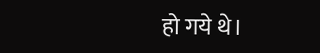हो गये थे।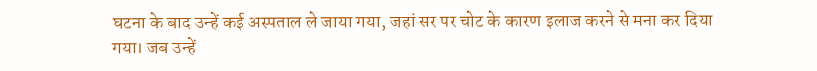घटना के बाद उन्हें कई अस्पताल ले जाया गया, जहां सर पर चोट के कारण इलाज करने से मना कर दिया गया। जब उन्हें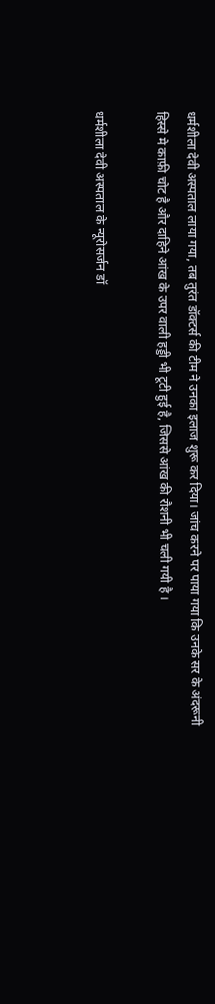धर्मशीला देवी अस्पताल लाया गया, तब तुरंत डॉक्टर्स की टीम ने उनका इलाज शुरू कर दिया। जांच करने पर पाया गया कि उनके सर के अंदरूनी हिस्से मे काफ़ी चोट है और दाहिने आंख के उपर वाली हड्डी भी टूटी हुई है, जिससे आंख की रौशनी भी चली गयी है ।

धर्मशीला देवी अस्पताल के न्यूरोसर्जन डॉ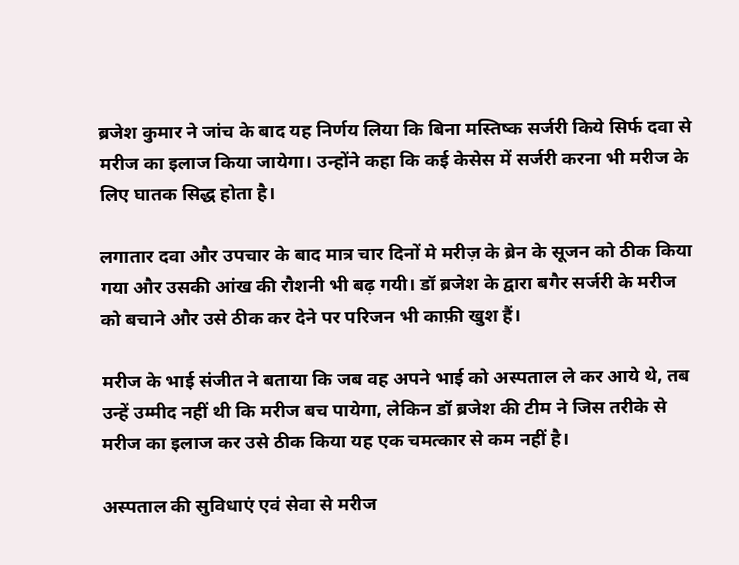ब्रजेश कुमार ने जांच के बाद यह निर्णय लिया कि बिना मस्तिष्क सर्जरी किये सिर्फ दवा से मरीज का इलाज किया जायेगा। उन्होंने कहा कि कई केसेस में सर्जरी करना भी मरीज के लिए घातक सिद्ध होता है।

लगातार दवा और उपचार के बाद मात्र चार दिनों मे मरीज़ के ब्रेन के सूजन को ठीक किया गया और उसकी आंख की रौशनी भी बढ़ गयी। डॉ ब्रजेश के द्वारा बगैर सर्जरी के मरीज को बचाने और उसे ठीक कर देने पर परिजन भी काफ़ी खुश हैं।

मरीज के भाई संजीत ने बताया कि जब वह अपने भाई को अस्पताल ले कर आये थे, तब उन्हें उम्मीद नहीं थी कि मरीज बच पायेगा, लेकिन डॉ ब्रजेश की टीम ने जिस तरीके से मरीज का इलाज कर उसे ठीक किया यह एक चमत्कार से कम नहीं है।

अस्पताल की सुविधाएं एवं सेवा से मरीज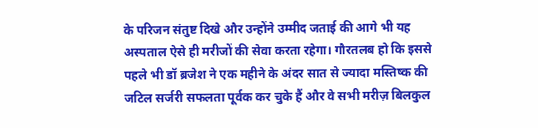के परिजन संतुष्ट दिखे और उन्होंने उम्मीद जताई की आगे भी यह अस्पताल ऐसे ही मरीजों की सेवा करता रहेगा। गौरतलब हो कि इससे पहले भी डॉ ब्रजेश ने एक महीने के अंदर सात से ज्यादा मस्तिष्क की जटिल सर्जरी सफलता पूर्वक कर चुके हैं और वे सभी मरीज़ बिलकुल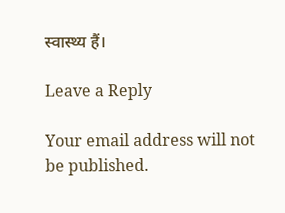स्वास्थ्य हैं।

Leave a Reply

Your email address will not be published.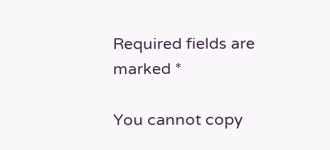Required fields are marked *

You cannot copy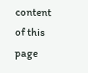content of this page